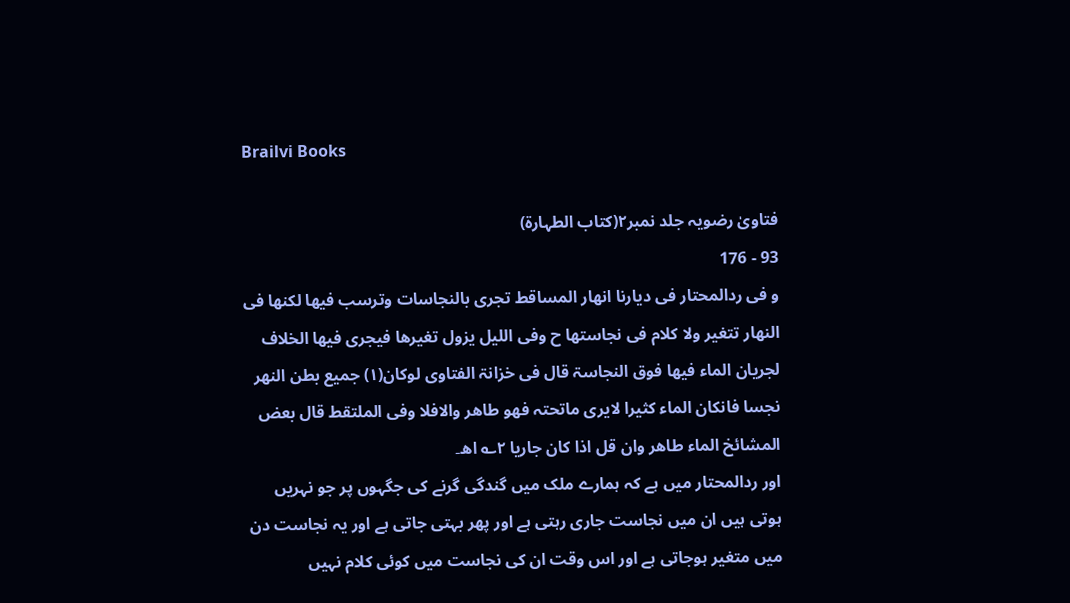Brailvi Books

فتاویٰ رضویہ جلد نمبر۲(کتاب الطہارۃ)
93 - 176
و فی ردالمحتار فی دیارنا انھار المساقط تجری بالنجاسات وترسب فیھا لکنھا فی النھار تتغیر ولا کلام فی نجاستھا ح وفی اللیل یزول تغیرھا فیجری فیھا الخلاف لجریان الماء فیھا فوق النجاسۃ قال فی خزانۃ الفتاوی لوکان(۱) جمیع بطن النھر نجسا فانکان الماء کثیرا لایری ماتحتہ فھو طاھر والافلا وفی الملتقط قال بعض المشائخ الماء طاھر وان قل اذا کان جاریا ۲؎ اھ۔
اور ردالمحتار میں ہے کہ ہمارے ملک میں گندگی گرنے کی جگہوں پر جو نہریں ہوتی ہیں ان میں نجاست جاری رہتی ہے اور پھر بہتی جاتی ہے اور یہ نجاست دن میں متغیر ہوجاتی ہے اور اس وقت ان کی نجاست میں کوئی کلام نہیں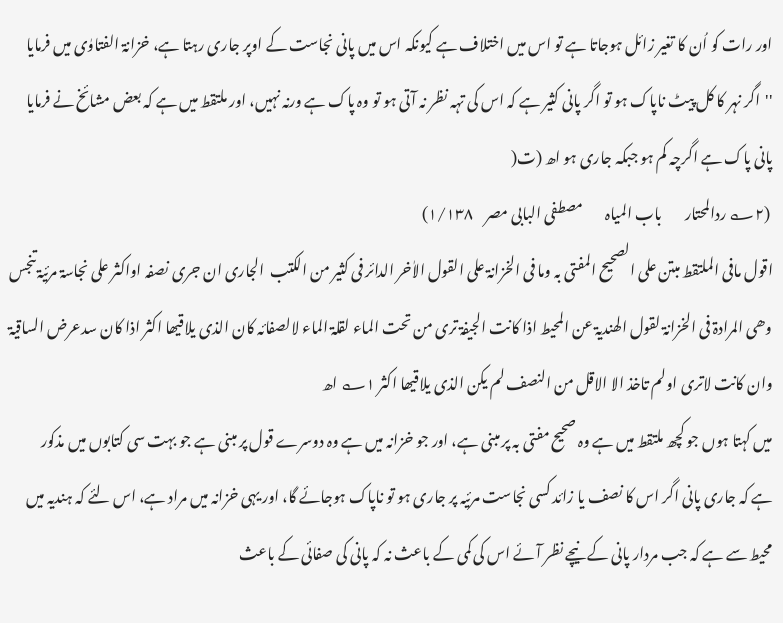اور رات کو اُن کا تغیر زائل ہوجاتا ہے تو اس میں اختلاف ہے کیونکہ اس میں پانی نجاست کے اوپر جاری رہتا ہے، خزانۃ الفتاوٰی میں فرمایا ''اگر نہر کا کل پیٹ ناپاک ہو تو اگر پانی کثیر ہے کہ اس کی تہہ نظر نہ آتی ہو تو وہ پاک ہے ورنہ نہیں، اور ملتقط میں ہے کہ بعض مشائخ نے فرمایا پانی پاک ہے اگرچہ کم ہو جبکہ جاری ہو اھ (ت(
 (۲؎ ردالمحتار        باب المیاہ        مصطفی البابی مصر    ۱/۱۳۸)
اقول مافی الملتقط مبتن علی الصحیح المفتی بہ وما فی الخزانۃ علی القول الاٰخر الدائر فی کثیر من الکتب  الجاری ان جری نصفہ اواکثر علی نجاسۃ مرئیۃ تنجس وھی المرادۃ فی الخزانۃ لقول الھندیۃ عن المحیط اذا کانت الجیفۃ تری من تحت الماء لقلۃ الماء لالصفائہ کان الذی یلاقیھا اکثر اذا کان سدعرض الساقیۃ وان کانت لاتری اولم تاخذ الا الاقل من النصف لم یکن الذی یلاقیھا اکثر ۱؎ اھ
میں کہتا ہوں جو کچھ ملتقط میں ہے وہ صحیح مفتی بہ پر مبنی ہے، اور جو خزانہ میں ہے وہ دوسرے قول پر مبنی ہے جو بہت سی کتابوں میں مذکور ہے کہ جاری پانی اگر اس کا نصف یا زائد کسی نجاست مرئیہ پر جاری ہو تو ناپاک ہوجائے گا، اور یہی خزانہ میں مراد ہے، اس لئے کہ ہندیہ میں محیط سے ہے کہ جب مردار پانی کے نیچے نظر آئے اس کی کمی کے باعث نہ کہ پانی کی صفائی کے باعث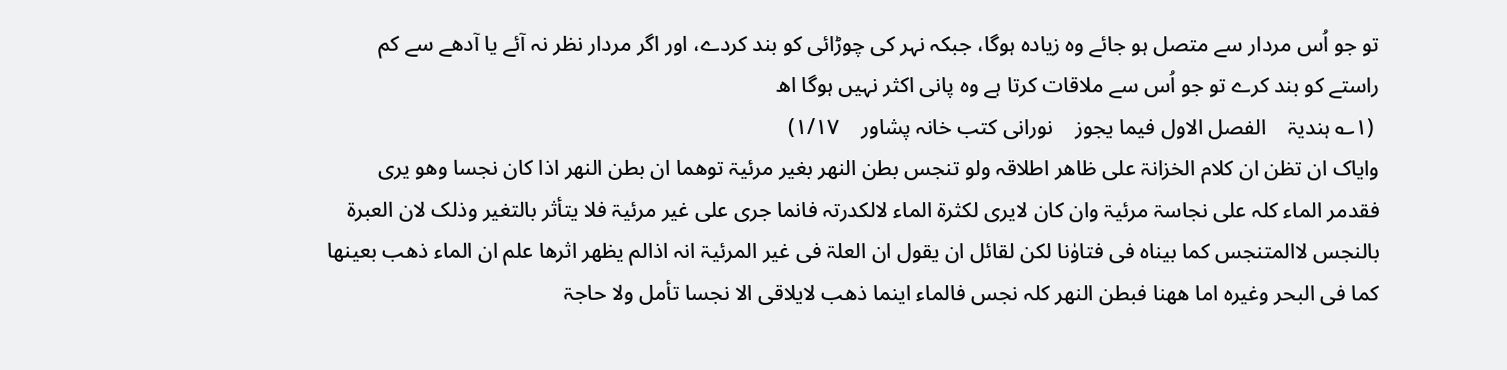تو جو اُس مردار سے متصل ہو جائے وہ زیادہ ہوگا، جبکہ نہر کی چوڑائی کو بند کردے، اور اگر مردار نظر نہ آئے یا آدھے سے کم راستے کو بند کرے تو جو اُس سے ملاقات کرتا ہے وہ پانی اکثر نہیں ہوگا اھ
 (۱؎ ہندیۃ    الفصل الاول فیما یجوز    نورانی کتب خانہ پشاور    ۱/۱۷)
وایاک ان تظن ان کلام الخزانۃ علی ظاھر اطلاقہ ولو تنجس بطن النھر بغیر مرئیۃ توھما ان بطن النھر اذا کان نجسا وھو یری فقدمر الماء کلہ علی نجاسۃ مرئیۃ وان کان لایری لکثرۃ الماء لالکدرتہ فانما جری علی غیر مرئیۃ فلا یتأثر بالتغیر وذلک لان العبرۃ بالنجس لاالمتنجس کما بیناہ فی فتاوٰنا لکن لقائل ان یقول ان العلۃ فی غیر المرئیۃ انہ اذالم یظھر اثرھا علم ان الماء ذھب بعینھا کما فی البحر وغیرہ اما ھھنا فبطن النھر کلہ نجس فالماء اینما ذھب لایلاقی الا نجسا تأمل ولا حاجۃ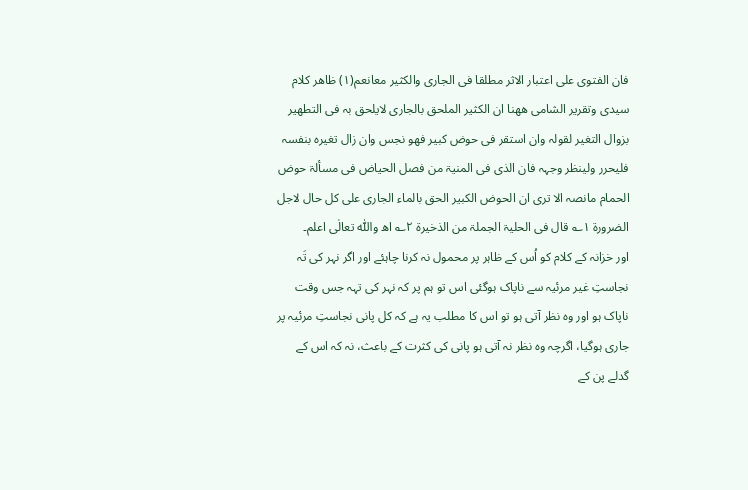فان الفتوی علی اعتبار الاثر مطلقا فی الجاری والکثیر معانعم(۱) ظاھر کلام سیدی وتقریر الشامی ھھنا ان الکثیر الملحق بالجاری لایلحق بہ فی التطھیر بزوال التغیر لقولہ وان استقر فی حوض کبیر فھو نجس وان زال تغیرہ بنفسہ فلیحرر ولینظر وجہہ فان الذی فی المنیۃ من فصل الحیاض فی مسألۃ حوض الحمام مانصہ الا تری ان الحوض الکبیر الحق بالماء الجاری علی کل حال لاجل الضرورۃ ۱؎ قال فی الحلیۃ الجملۃ من الذخیرۃ ۲؎ اھ واللّٰہ تعالٰی اعلم۔
اور خزانہ کے کلام کو اُس کے ظاہر پر محمول نہ کرنا چاہئے اور اگر نہر کی تَہ نجاستِ غیر مرئیہ سے ناپاک ہوگئی اس تو ہم پر کہ نہر کی تہہ جس وقت ناپاک ہو اور وہ نظر آتی ہو تو اس کا مطلب یہ ہے کہ کل پانی نجاستِ مرئیہ پر جاری ہوگیا، اگرچہ وہ نظر نہ آتی ہو پانی کی کثرت کے باعث، نہ کہ اس کے گدلے پن کے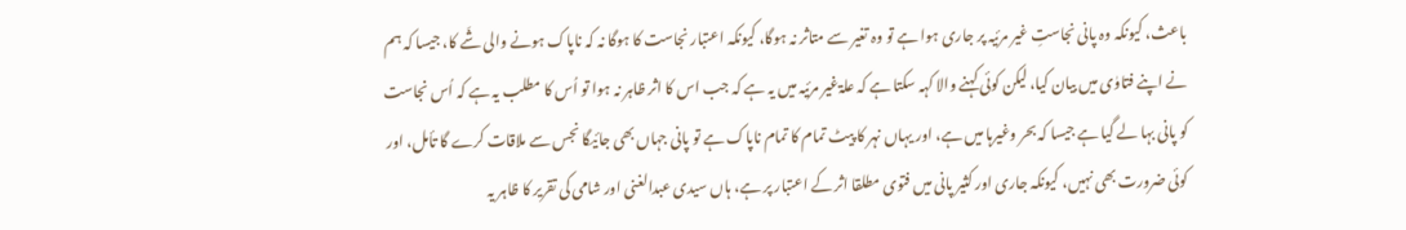باعث، کیونکہ وہ پانی نجاستِ غیر مرئیہ پر جاری ہوا ہے تو وہ تغیر سے متاثر نہ ہوگا، کیونکہ اعتبار نجاست کا ہوگا نہ کہ ناپاک ہونے والی شَے کا، جیسا کہ ہم نے اپنے فتاوٰی میں بیان کیا، لیکن کوئی کہنے والا کہہ سکتا ہے کہ علۃغیر مرئیہ میں یہ ہے کہ جب اس کا اثر ظاہر نہ ہوا تو اُس کا مطلب یہ ہے کہ اُس نجاست کو پانی بہا لے گیا ہے جیسا کہ بحر وغیرہا میں ہے، اور یہاں نہر کا پیٹ تمام کا تمام ناپاک ہے تو پانی جہاں بھی جائیگا نجس سے ملاقات کرے گا تأمل، اور کوئی ضرورت بھی نہیں، کیونکہ جاری اور کثیر پانی میں فتوی مطلقا اثر کے اعتبار پر ہے، ہاں سیدی عبدالغنی اور شامی کی تقریر کا ظاہر یہ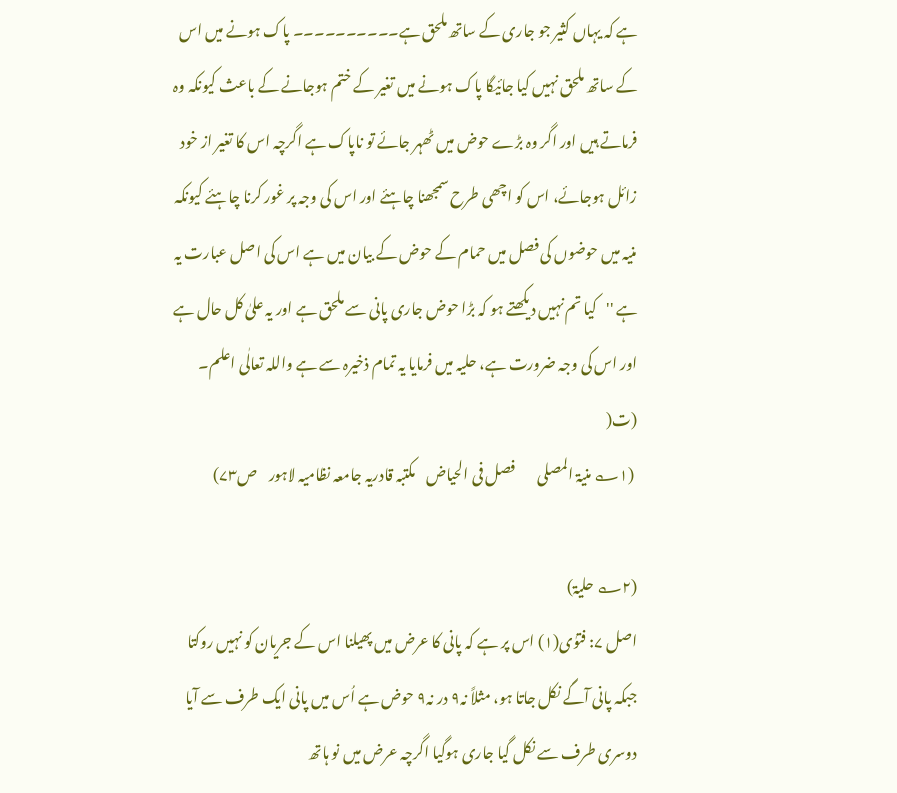ہے کہ یہاں کثیر جو جاری کے ساتھ ملحق ہے۔۔۔۔۔۔۔۔۔۔ پاک ہونے میں اس کے ساتھ ملحق نہیں کیا جائیگا پاک ہونے میں تغیر کے ختم ہوجانے کے باعث کیونکہ وہ فرماتے ہیں اور اگر وہ بڑے حوض میں ٹھہر جائے تو ناپاک ہے اگرچہ اس کا تغیر از خود زائل ہوجائے، اس کو اچھی طرح سمجھنا چاہئے اور اس کی وجہ پر غور کرنا چاہئے کیونکہ منیہ میں حوضوں کی فصل میں حمام کے حوض کے بیان میں ہے اس کی اصل عبارت یہ ہے ''کیا تم نہیں دیکھتے ہو کہ بڑا حوض جاری پانی سے ملحق ہے اور یہ علیٰ کل حال ہے اور اس کی وجہ ضرورت ہے، حلیہ میں فرمایا یہ تمام ذخیرہ سے ہے واللہ تعالٰی اعلم۔ (ت(
 (۱؎ منیۃ المصلی        فصل فی الحیاض    مکتبہ قادریہ جامعہ نظامیہ لاہور    ص۷۳)

(۲؎ حلیۃ)
اصل ۷: فتوٰی(۱) اس پر ہے کہ پانی کا عرض میں پھیلنا اس کے جریان کو نہیں روکتا جبکہ پانی آگے نکل جاتا ہو، مثلاً نہ۹ در نہ۹ حوض ہے اُس میں پانی ایک طرف سے آیا دوسری طرف سے نکل گیا جاری ہوگیا اگرچہ عرض میں نو ہاتھ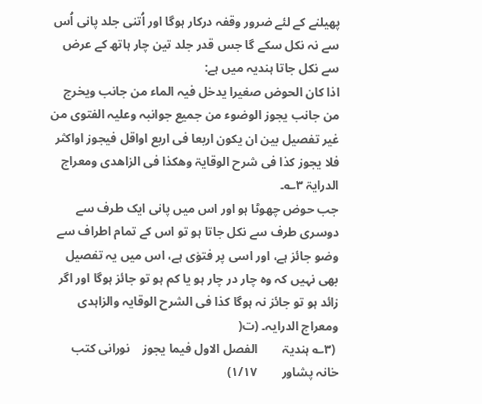پھیلنے کے لئے ضرور وقفہ درکار ہوگا اور اُتنی جلد پانی اُس سے نہ نکل سکے گا جس قدر جلد تین چار ہاتھ کے عرض سے نکل جاتا ہندیہ میں ہے:
اذا کان الحوض صغیرا یدخل فیہ الماء من جانب ویخرج من جانب یجوز الوضوء من جمیع جوانبہ وعلیہ الفتوی من غیر تفصیل بین ان یکون اربعا فی اربع اواقل فیجوز اواکثر فلا یجوز کذا فی شرح الوقایۃ وھکذا فی الزاھدی ومعراج الدرایۃ ۳؎۔
جب حوض چھوٹا ہو اور اس میں پانی ایک طرف سے دوسری طرف سے نکل جاتا ہو تو اس کے تمام اطراف سے وضو جائز ہے، اور اسی پر فتوٰی ہے، اس میں یہ تفصیل بھی نہیں کہ وہ چار در چار ہو یا کم ہو تو جائز ہوگا اور اگر زائد ہو تو جائز نہ ہوگا کذا فی الشرح الوقایہ والزاہدی ومعراج الدرایہ۔ (ت(
 (۳؎ ہندیۃ        الفصل الاول فیما یجوز    نورانی کتب خانہ پشاور        ۱/۱۷)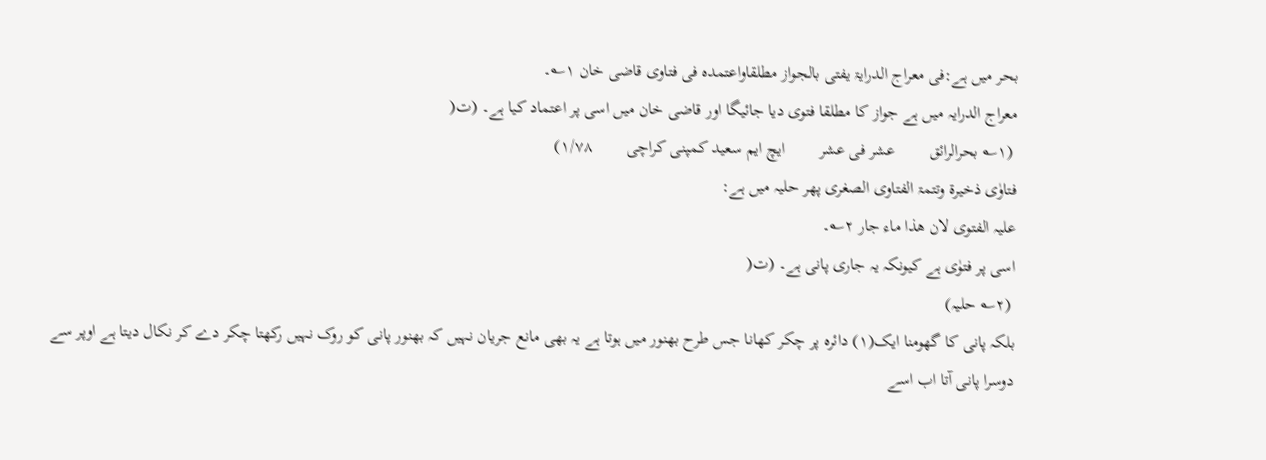بحر میں ہے:فی معراج الدرایۃ یفتی بالجواز مطلقاواعتمدہ فی فتاوی قاضی خان ۱؎۔
معراج الدرایہ میں ہے جواز کا مطلقا فتوی دیا جائیگا اور قاضی خان میں اسی پر اعتماد کیا ہے۔ (ت(
 (۱؎ بحرالرائق        عشر فی عشر        ایچ ایم سعید کمپنی کراچی        ۱/۷۸)
فتاوٰی ذخیرۃ وتتمۃ الفتاوی الصغری پھر حلیہ میں ہے:
علیہ الفتوی لان ھذا ماء جار ۲؎۔
اسی پر فتوٰی ہے کیونکہ یہ جاری پانی ہے۔ (ت(
 (۲؎ حلیہ)
بلکہ پانی کا گھومنا ایک(۱) دائرہ پر چکر کھانا جس طرح بھنور میں ہوتا ہے یہ بھی مانع جریان نہیں کہ بھنور پانی کو روک نہیں رکھتا چکر دے کر نکال دیتا ہے اوپر سے دوسرا پانی آتا اب اسے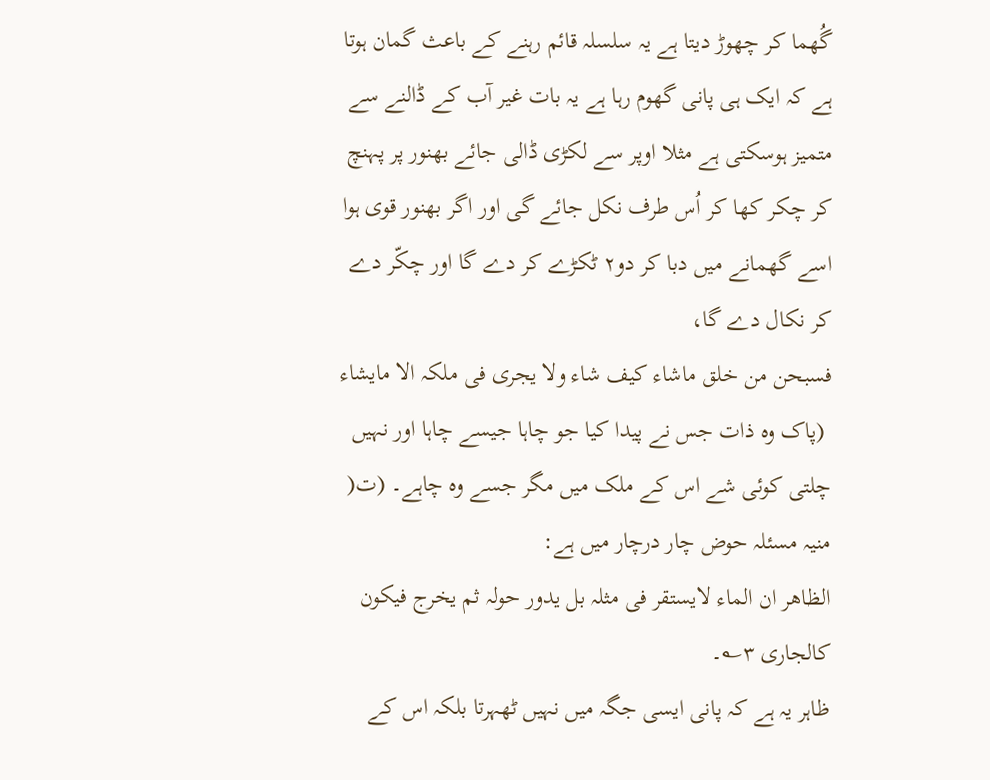گُھما کر چھوڑ دیتا ہے یہ سلسلہ قائم رہنے کے باعث گمان ہوتا ہے کہ ایک ہی پانی گھوم رہا ہے یہ بات غیر آب کے ڈالنے سے متمیز ہوسکتی ہے مثلا اوپر سے لکڑی ڈالی جائے بھنور پر پہنچ کر چکر کھا کر اُس طرف نکل جائے گی اور اگر بھنور قوی ہوا اسے گھمانے میں دبا کر دو۲ ٹکڑے کر دے گا اور چکّر دے کر نکال دے گا،
فسبحن من خلق ماشاء کیف شاء ولا یجری فی ملکہ الا مایشاء
 (پاک وہ ذات جس نے پیدا کیا جو چاہا جیسے چاہا اور نہیں چلتی کوئی شے اس کے ملک میں مگر جسے وہ چاہے۔ (ت(
منیہ مسئلہ حوض چار درچار میں ہے:
الظاھر ان الماء لایستقر فی مثلہ بل یدور حولہ ثم یخرج فیکون کالجاری ۳؎۔
ظاہر یہ ہے کہ پانی ایسی جگہ میں نہیں ٹھہرتا بلکہ اس کے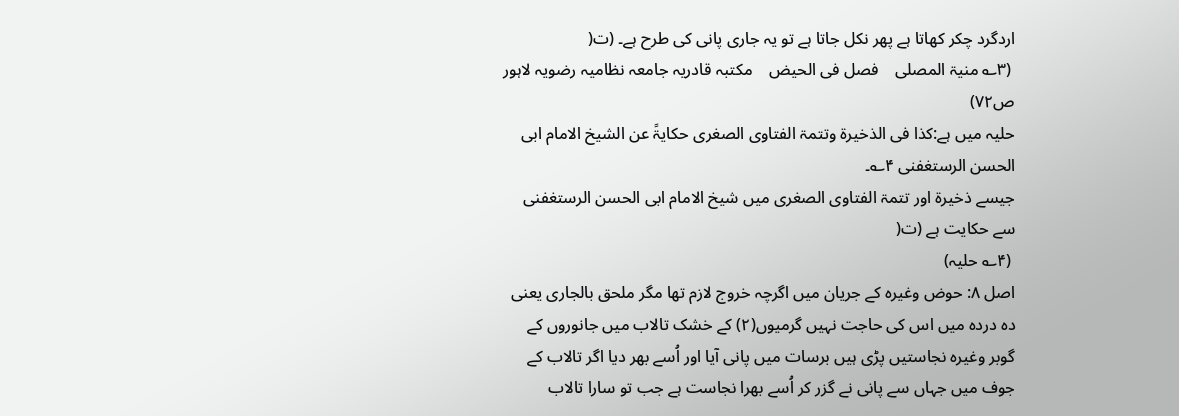اردگرد چکر کھاتا ہے پھر نکل جاتا ہے تو یہ جاری پانی کی طرح ہے۔ (ت(
 (۳؎ منیۃ المصلی    فصل فی الحیض    مکتبہ قادریہ جامعہ نظامیہ رضویہ لاہور    ص۷۲)
حلیہ میں ہے:کذا فی الذخیرۃ وتتمۃ الفتاوی الصغری حکایۃً عن الشیخ الامام ابی الحسن الرستغفنی ۴؎۔
جیسے ذخیرۃ اور تتمۃ الفتاوی الصغری میں شیخ الامام ابی الحسن الرستغفنی سے حکایت ہے (ت(
 (۴؎ حلیہ)
اصل ۸: حوض وغیرہ کے جریان میں اگرچہ خروج لازم تھا مگر ملحق بالجاری یعنی دہ دردہ میں اس کی حاجت نہیں گرمیوں(۲) کے خشک تالاب میں جانوروں کے گوبر وغیرہ نجاستیں پڑی ہیں برسات میں پانی آیا اور اُسے بھر دیا اگر تالاب کے جوف میں جہاں سے پانی نے گزر کر اُسے بھرا نجاست ہے جب تو سارا تالاب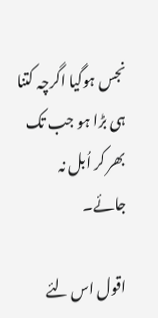نجس ہوگیا اگرچہ کتنا ہی بڑا ہو جب تک بھر کر اُبل نہ جائے۔

اقول اس لئے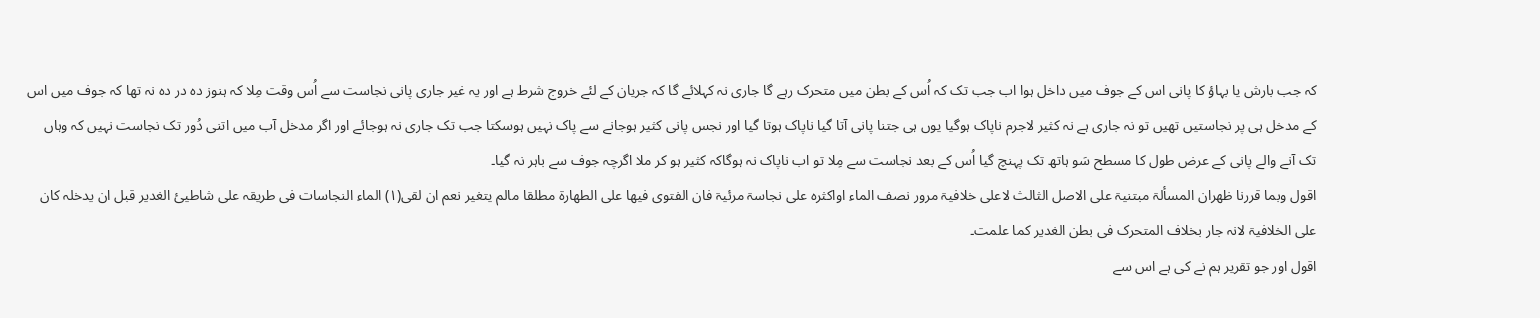کہ جب بارش یا بہاؤ کا پانی اس کے جوف میں داخل ہوا اب جب تک کہ اُس کے بطن میں متحرک رہے گا جاری نہ کہلائے گا کہ جریان کے لئے خروج شرط ہے اور یہ غیر جاری پانی نجاست سے اُس وقت مِلا کہ ہنوز دہ در دہ نہ تھا کہ جوف میں اس کے مدخل ہی پر نجاستیں تھیں تو نہ جاری ہے نہ کثیر لاجرم ناپاک ہوگیا یوں ہی جتنا پانی آتا گیا ناپاک ہوتا گیا اور نجس پانی کثیر ہوجانے سے پاک نہیں ہوسکتا جب تک جاری نہ ہوجائے اور اگر مدخل آب میں اتنی دُور تک نجاست نہیں کہ وہاں تک آنے والے پانی کے عرض طول کا مسطح سَو ہاتھ تک پہنچ گیا اُس کے بعد نجاست سے مِلا تو اب ناپاک نہ ہوگاکہ کثیر ہو کر ملا اگرچہ جوف سے باہر نہ گیا۔
اقول وبما قررنا ظھران المسألۃ مبتنیۃ علی الاصل الثالث لاعلی خلافیۃ مرور نصف الماء اواکثرہ علی نجاسۃ مرئیۃ فان الفتوی فیھا علی الطھارۃ مطلقا مالم یتغیر نعم ان لقی(۱) الماء النجاسات فی طریقہ علی شاطیئ الغدیر قبل ان یدخلہ کان علی الخلافیۃ لانہ جار بخلاف المتحرک فی بطن الغدیر کما علمت۔
اقول اور جو تقریر ہم نے کی ہے اس سے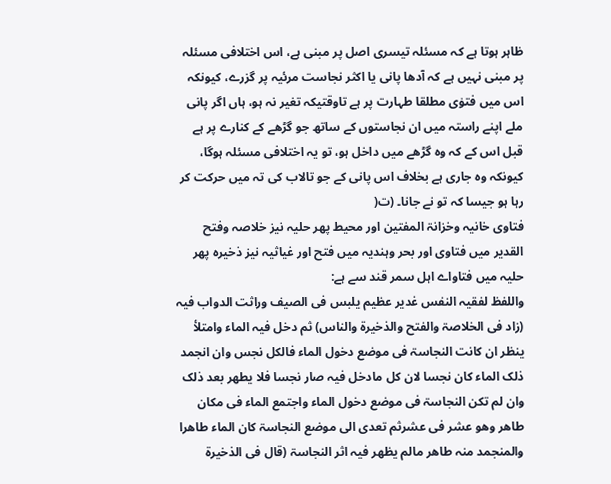ظاہر ہوتا ہے کہ مسئلہ تیسری اصل پر مبنی ہے، اس اختلافی مسئلہ پر مبنی نہیں ہے کہ آدھا پانی یا اکثر نجاست مرئیہ پر گزرے، کیونکہ اس میں فتوٰی مطلقا طہارت پر ہے تاوقتیکہ تغیر نہ ہو، ہاں اگر پانی ملے اپنے راستہ میں ان نجاستوں کے ساتھ جو گڑھے کے کنارے پر ہے قبل اس کے کہ وہ گڑھے میں داخل ہو، تو یہ اختلافی مسئلہ ہوگا، کیونکہ وہ جاری ہے بخلاف اس پانی کے جو تالاب کی تہ میں حرکت کر رہا ہو جیسا کہ تو نے جانا۔ (ت(
فتاوی خانیہ وخزانۃ المفتین اور محیط پھر حلیہ نیز خلاصہ وفتح القدیر میں فتاوی اور بحر وہندیہ میں فتح اور غیاثیہ نیز ذخیرہ پھر حلیہ میں فتاواے اہل سمر قند سے ہے:
واللفظ لفقیہ النفس غدیر عظیم یلبس فی الصیف وراثت الدواب فیہ (زاد فی الخلاصۃ والفتح والذخیرۃ والناس) ثم دخل فیہ الماء وامتلأ ینظر ان کانت النجاسۃ فی موضع دخول الماء فالکل نجس وان انجمد ذلک الماء کان نجسا لان کل مادخل فیہ صار نجسا فلا یطھر بعد ذلک وان لم تکن النجاسۃ فی موضع دخول الماء واجتمع الماء فی مکان طاھر وھو عشر فی عشرثم تعدی الی موضع النجاسۃ کان الماء طاھرا والمنجمد منہ طاھر مالم یظھر فیہ اثر النجاسۃ (قال فی الذخیرۃ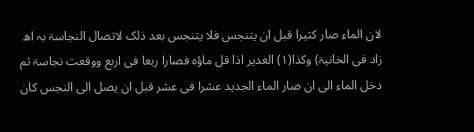لان الماء صار کثیرا قبل ان یتنجس فلا یتنجس بعد ذلک لاتصال النجاسۃ بہ اھ زاد فی الخانیۃ) وکذا(۱) الغدیر اذا قل ماؤہ فصارا ربعا فی اربع ووقعت نجاسۃ ثم دخل الماء الی ان صار الماء الجدید عشرا فی عشر قبل ان یصل الی النجس کان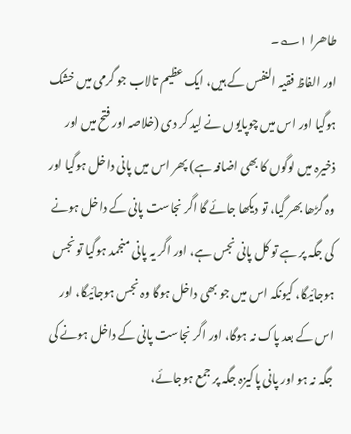طاھرا ۱؎۔
اور الفاظ فقیہ النفس کے ہیں، ایک عظیم تالاب جو گرمی میں خشک ہوگیا اور اس میں چوپایوں نے لِید کر دی (خلاصہ اور فتح میں اور ذخیرہ میں لوگوں کا بھی اضافہ ہے) پھر اس میں پانی داخل ہوگیا اور وہ گڑھا بھر گیا، تو دیکھا جائے گا اگر نجاست پانی کے داخل ہونے کی جگہ پر ہے تو کل پانی نجس ہے، اور اگر یہ پانی منجمد ہوگیا تو نجس ہوجائیگا، کیونکہ اس میں جو بھی داخل ہوگا وہ نجس ہوجائیگا، اور اس کے بعد پاک نہ ہوگا، اور اگر نجاست پانی کے داخل ہونے کی جگہ نہ ہو اور پانی پاکیزہ جگہ پر جمع ہوجائے،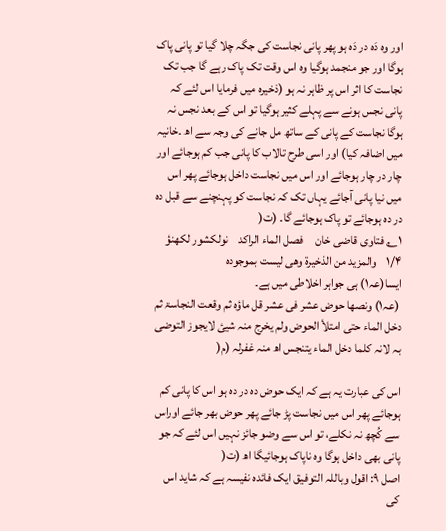اور وہ دَہ در دَہ ہو پھر پانی نجاست کی جگہ چلا گیا تو پانی پاک ہوگا اور جو منجمد ہوگیا وہ اس وقت تک پاک رہے گا جب تک نجاست کا اثر اس پر ظاہر نہ ہو (ذخیرہ میں فرمایا اس لئے کہ پانی نجس ہونے سے پہلے کثیر ہوگیا تو اس کے بعد نجس نہ ہوگا نجاست کے پانی کے ساتھ مل جانے کی وجہ سے اھ ۔خانیہ میں اضافہ کیا) اور اسی طرح تالاب کا پانی جب کم ہوجائے اور چار در چار ہوجائے اور اس میں نجاست داخل ہوجائے پھر اس میں نیا پانی آجائے یہاں تک کہ نجاست کو پہنچنے سے قبل دہ در دہ ہوجائے تو پاک ہوجائے گا۔ (ت(
۱؎ فتاوی قاضی خان     فصل الماء الراکد    نولکشور لکھنؤ    ۱/۴    والمزید من الذخیرۃ وھی لیست بموجودہ
ایسا(عہ۱) ہی جواہر اخلاطی میں ہے۔
 (عہ۱) ونصھا حوض عشر فی عشر قل ماؤہ ثم وقعت النجاسۃ ثم دخل الماء حتی امتلأ الحوض ولم یخرج منہ شیئ لایجوز التوضی بہ لانہ کلما دخل الماء یتنجس اھ منہ غفرلہ (م(

اس کی عبارت یہ ہے کہ ایک حوض دہ در دہ ہو اس کا پانی کم ہوجائے پھر اس میں نجاست پڑ جائے پھر حوض بھر جائے اوراس سے کُچھ نہ نکلے، تو اس سے وضو جائز نہیں اس لئے کہ جو پانی بھی داخل ہوگا وہ ناپاک ہوجائیگا اھ (ت(
اصل ۹: اقول وباللہ التوفیق ایک فائدہ نفیسہ ہے کہ شاید اس کی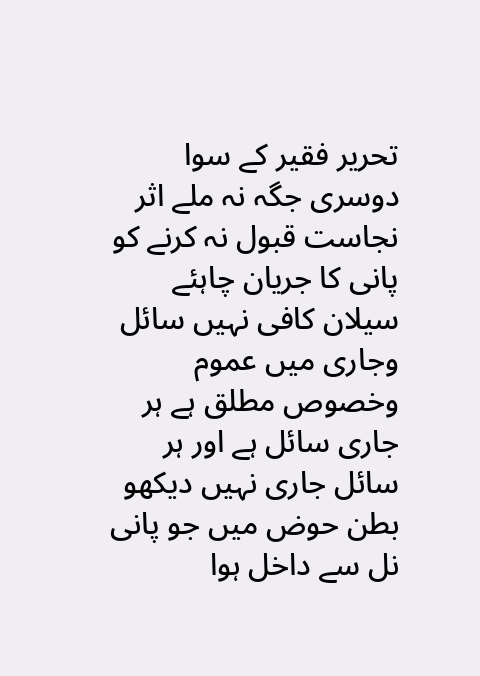تحریر فقیر کے سوا دوسری جگہ نہ ملے اثر نجاست قبول نہ کرنے کو پانی کا جریان چاہئے سیلان کافی نہیں سائل وجاری میں عموم وخصوص مطلق ہے ہر جاری سائل ہے اور ہر سائل جاری نہیں دیکھو بطن حوض میں جو پانی نل سے داخل ہوا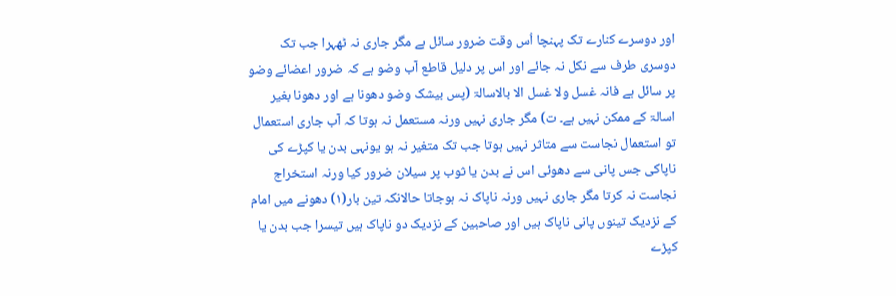اور دوسرے کنارے تک پہنچا اُس وقت ضرور سائل ہے مگر جاری نہ ٹھہرا جب تک دوسری طرف سے نکل نہ جائے اور اس پر دلیل قاطع آب وضو ہے کہ ضرور اعضائے وضو پر سائل ہے فانہ غسل ولا غسل الا بالاسالۃ (پس بیشک وضو دھونا ہے اور دھونا بغیر اسالۃ کے ممکن نہیں ہے۔ ت) مگر جاری نہیں ورنہ مستعمل نہ ہوتا کہ آب جاری استعمال تو استعمال نجاست سے متاثر نہیں ہوتا جب تک متغیر نہ ہو یونہی بدن یا کپڑے کی ناپاکی جس پانی سے دھوئی اس نے بدن یا ثوب پر سیلان ضرور کیا ورنہ استخراج نجاست نہ کرتا مگر جاری نہیں ورنہ ناپاک نہ ہوجاتا حالانکہ تین بار(۱) دھونے میں امام کے نزدیک تینوں پانی ناپاک ہیں اور صاحبین کے نزدیک دو ناپاک ہیں تیسرا جب بدن یا کپڑے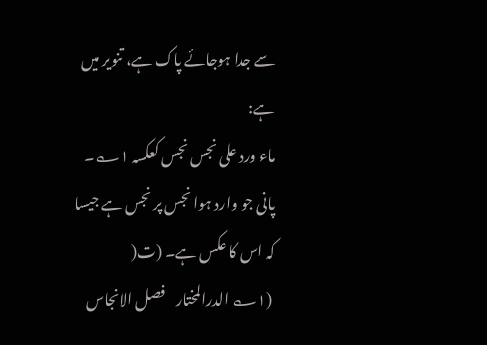سے جدا ہوجائے پاک ہے، تنویر میں ہے:
ماء ورد علی نجس نجس کعکسہ ۱؎۔
پانی جو وارد ہوا نجس پر نجس ہے جیسا کہ اس کا عکس ہے۔ (ت(
 (۱؎ الدرالمختار    فصل الانجاس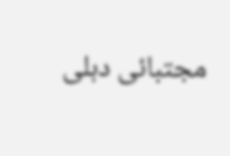مجتبائی دہلی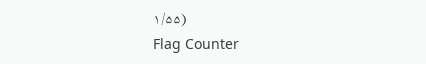۱/۵۵)
Flag Counter